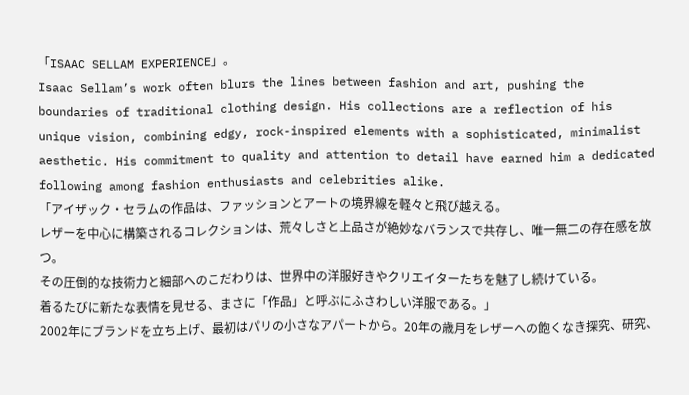「ISAAC SELLAM EXPERIENCE」。
Isaac Sellam’s work often blurs the lines between fashion and art, pushing the boundaries of traditional clothing design. His collections are a reflection of his unique vision, combining edgy, rock-inspired elements with a sophisticated, minimalist aesthetic. His commitment to quality and attention to detail have earned him a dedicated following among fashion enthusiasts and celebrities alike.
「アイザック・セラムの作品は、ファッションとアートの境界線を軽々と飛び越える。
レザーを中心に構築されるコレクションは、荒々しさと上品さが絶妙なバランスで共存し、唯一無二の存在感を放つ。
その圧倒的な技術力と細部へのこだわりは、世界中の洋服好きやクリエイターたちを魅了し続けている。
着るたびに新たな表情を見せる、まさに「作品」と呼ぶにふさわしい洋服である。」
2002年にブランドを立ち上げ、最初はパリの小さなアパートから。20年の歳月をレザーへの飽くなき探究、研究、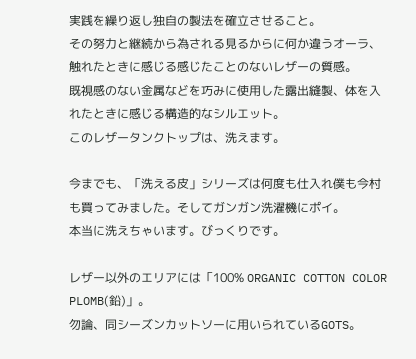実践を繰り返し独自の製法を確立させること。
その努力と継続から為される見るからに何か違うオーラ、触れたときに感じる感じたことのないレザーの質感。
既視感のない金属などを巧みに使用した露出縫製、体を入れたときに感じる構造的なシルエット。
このレザータンクトップは、洗えます。

今までも、「洗える皮」シリーズは何度も仕入れ僕も今村も買ってみました。そしてガンガン洗濯機にポイ。
本当に洗えちゃいます。びっくりです。

レザー以外のエリアには「100% ORGANIC COTTON COLOR PLOMB(鉛)」。
勿論、同シーズンカットソーに用いられているGOTS。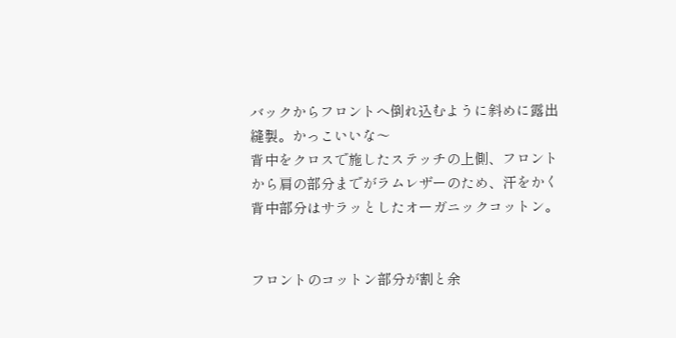バックからフロントへ倒れ込むように斜めに露出縫製。かっこいいな〜
背中をクロスで施したステッチの上側、フロントから肩の部分までがラムレザーのため、汗をかく背中部分はサラッとしたオーガニックコットン。


フロントのコットン部分が割と余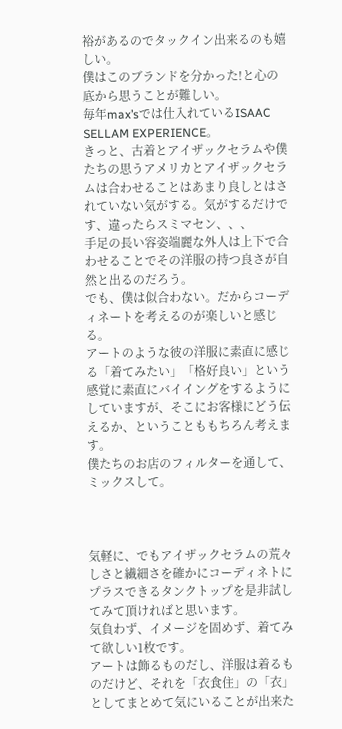裕があるのでタックイン出来るのも嬉しい。
僕はこのブランドを分かった!と心の底から思うことが難しい。
毎年max’sでは仕入れているISAAC SELLAM EXPERIENCE。
きっと、古着とアイザックセラムや僕たちの思うアメリカとアイザックセラムは合わせることはあまり良しとはされていない気がする。気がするだけです、違ったらスミマセン、、、
手足の長い容姿端麗な外人は上下で合わせることでその洋服の持つ良さが自然と出るのだろう。
でも、僕は似合わない。だからコーディネートを考えるのが楽しいと感じる。
アートのような彼の洋服に素直に感じる「着てみたい」「格好良い」という感覚に素直にバイイングをするようにしていますが、そこにお客様にどう伝えるか、ということももちろん考えます。
僕たちのお店のフィルターを通して、ミックスして。



気軽に、でもアイザックセラムの荒々しさと繊細さを確かにコーディネトにプラスできるタンクトップを是非試してみて頂ければと思います。
気負わず、イメージを固めず、着てみて欲しい1枚です。
アートは飾るものだし、洋服は着るものだけど、それを「衣食住」の「衣」としてまとめて気にいることが出来た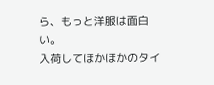ら、もっと洋服は面白い。
入荷してほかほかのタイ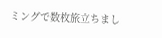ミングで数枚旅立ちまし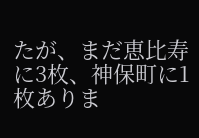たが、まだ恵比寿に3枚、神保町に1枚ありま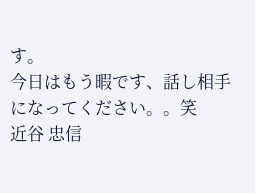す。
今日はもう暇です、話し相手になってください。。笑
近谷 忠信